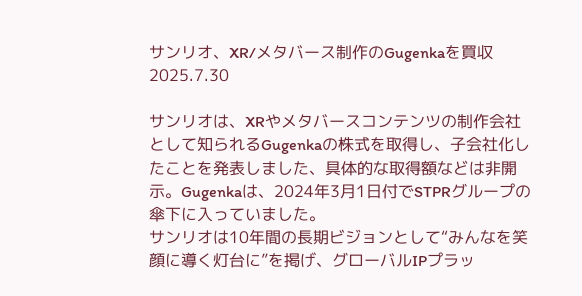サンリオ、XR/メタバース制作のGugenkaを買収
2025.7.30

サンリオは、XRやメタバースコンテンツの制作会社として知られるGugenkaの株式を取得し、子会社化したことを発表しました、具体的な取得額などは非開示。Gugenkaは、2024年3月1日付でSTPRグループの傘下に入っていました。
サンリオは10年間の長期ビジョンとして“みんなを笑顔に導く灯台に”を掲げ、グローバルIPプラッ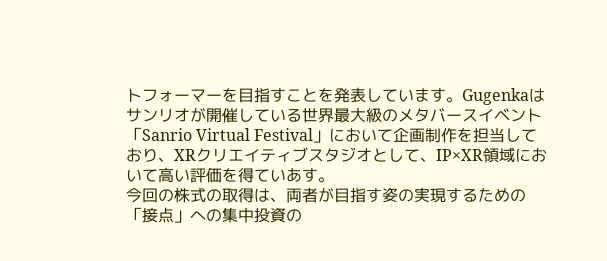トフォーマーを目指すことを発表しています。Gugenkaはサンリオが開催している世界最大級のメタバースイベント「Sanrio Virtual Festival」において企画制作を担当しており、XRクリエイティブスタジオとして、IP×XR領域において高い評価を得ていあす。
今回の株式の取得は、両者が目指す姿の実現するための「接点」への集中投資の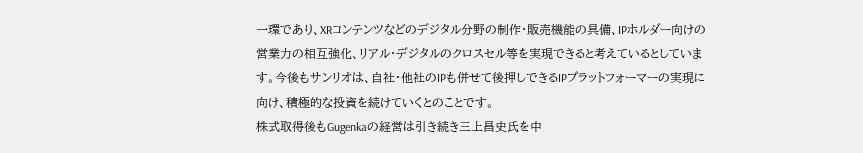一環であり、XRコンテンツなどのデジタル分野の制作・販売機能の具備、IPホルダー向けの営業力の相互強化、リアル・デジタルのクロスセル等を実現できると考えているとしています。今後もサンリオは、自社・他社のIPも併せて後押しできるIPプラットフォーマーの実現に向け、積極的な投資を続けていくとのことです。
株式取得後もGugenkaの経営は引き続き三上昌史氏を中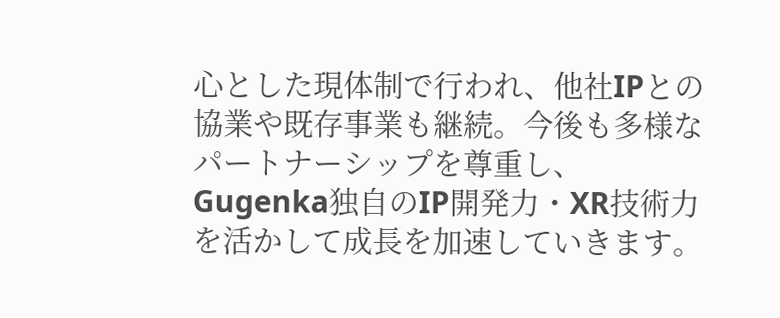心とした現体制で行われ、他社IPとの協業や既存事業も継続。今後も多様なパートナーシップを尊重し、Gugenka独自のIP開発力・XR技術力を活かして成長を加速していきます。